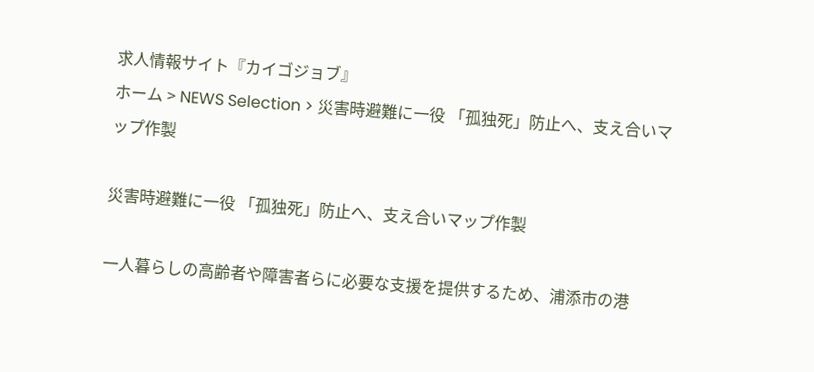求人情報サイト『カイゴジョブ』
ホーム > NEWS Selection > 災害時避難に一役 「孤独死」防止へ、支え合いマップ作製

災害時避難に一役 「孤独死」防止へ、支え合いマップ作製

一人暮らしの高齢者や障害者らに必要な支援を提供するため、浦添市の港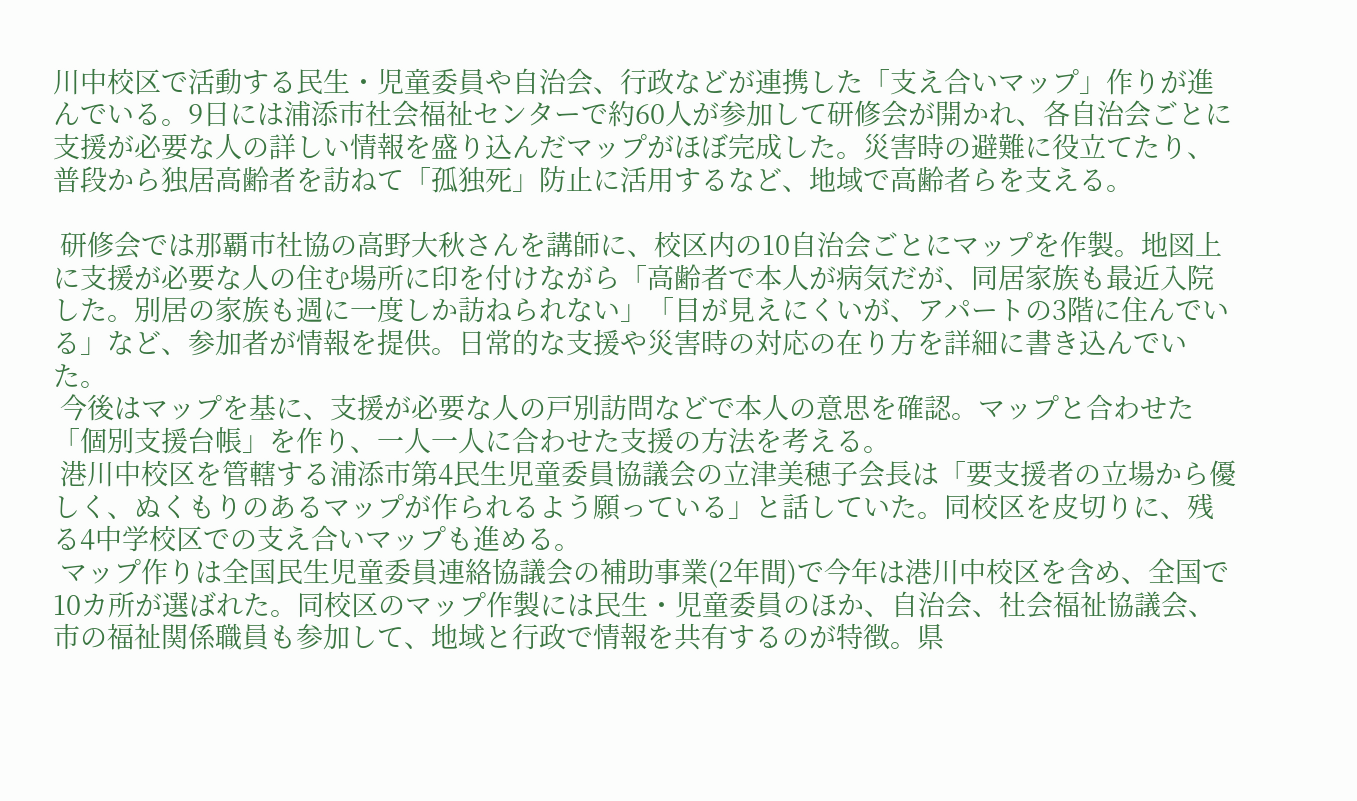川中校区で活動する民生・児童委員や自治会、行政などが連携した「支え合いマップ」作りが進んでいる。9日には浦添市社会福祉センターで約60人が参加して研修会が開かれ、各自治会ごとに支援が必要な人の詳しい情報を盛り込んだマップがほぼ完成した。災害時の避難に役立てたり、普段から独居高齢者を訪ねて「孤独死」防止に活用するなど、地域で高齢者らを支える。

 研修会では那覇市社協の高野大秋さんを講師に、校区内の10自治会ごとにマップを作製。地図上に支援が必要な人の住む場所に印を付けながら「高齢者で本人が病気だが、同居家族も最近入院した。別居の家族も週に一度しか訪ねられない」「目が見えにくいが、アパートの3階に住んでいる」など、参加者が情報を提供。日常的な支援や災害時の対応の在り方を詳細に書き込んでいた。
 今後はマップを基に、支援が必要な人の戸別訪問などで本人の意思を確認。マップと合わせた「個別支援台帳」を作り、一人一人に合わせた支援の方法を考える。
 港川中校区を管轄する浦添市第4民生児童委員協議会の立津美穂子会長は「要支援者の立場から優しく、ぬくもりのあるマップが作られるよう願っている」と話していた。同校区を皮切りに、残る4中学校区での支え合いマップも進める。
 マップ作りは全国民生児童委員連絡協議会の補助事業(2年間)で今年は港川中校区を含め、全国で10カ所が選ばれた。同校区のマップ作製には民生・児童委員のほか、自治会、社会福祉協議会、市の福祉関係職員も参加して、地域と行政で情報を共有するのが特徴。県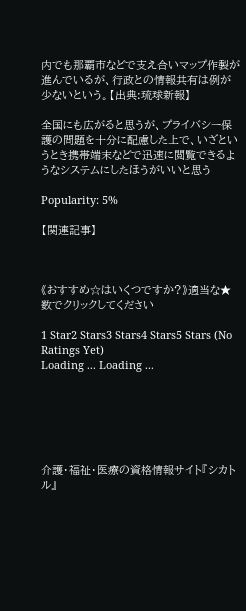内でも那覇市などで支え合いマップ作製が進んでいるが、行政との情報共有は例が少ないという。【出典:琉球新報】

全国にも広がると思うが、プライバシー保護の問題を十分に配慮した上で、いざというとき携帯端末などで迅速に閲覧できるようなシステムにしたほうがいいと思う

Popularity: 5%

【関連記事】



《おすすめ☆はいくつですか?》適当な★数でクリックしてください

1 Star2 Stars3 Stars4 Stars5 Stars (No Ratings Yet)
Loading ... Loading ...






介護・福祉・医療の資格情報サイト『シカトル』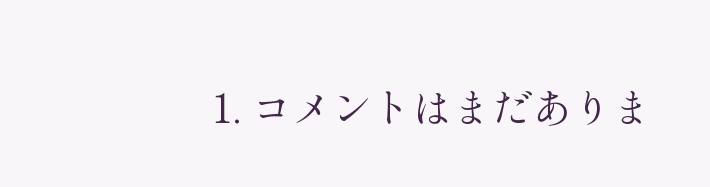1. コメントはまだありま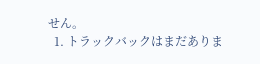せん。
  1. トラックバックはまだありま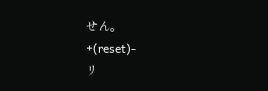せん。
+(reset)-
リ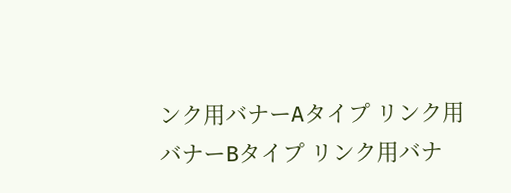ンク用バナーAタイプ リンク用バナーBタイプ リンク用バナ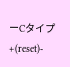ーCタイプ
+(reset)-